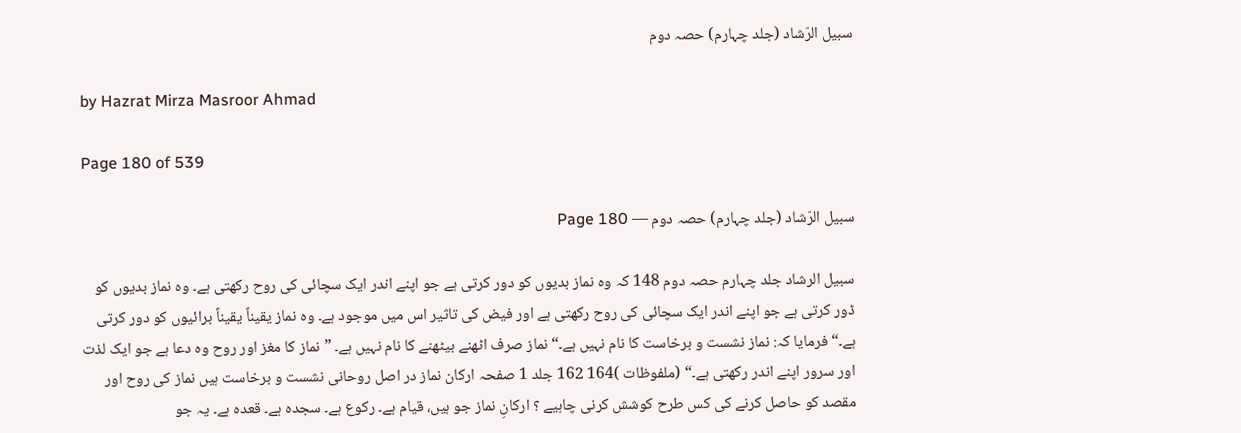سبیل الرّشاد (جلد چہارم) حصہ دوم

by Hazrat Mirza Masroor Ahmad

Page 180 of 539

سبیل الرّشاد (جلد چہارم) حصہ دوم — Page 180

سبیل الرشاد جلد چہارم حصہ دوم 148 کہ وہ نماز بدیوں کو دور کرتی ہے جو اپنے اندر ایک سچائی کی روح رکھتی ہے۔ وہ نماز بدیوں کو ڈور کرتی ہے جو اپنے اندر ایک سچائی کی روح رکھتی ہے اور فیض کی تاثیر اس میں موجود ہے۔ وہ نماز یقیناً یقیناً برائیوں کو دور کرتی ہے۔“ فرمایا کہ: نماز نشست و برخاست کا نام نہیں ہے۔“ نماز صرف اٹھنے بیٹھنے کا نام نہیں ہے۔ ”نماز کا مغز اور روح وہ دعا ہے جو ایک لذت اور سرور اپنے اندر رکھتی ہے۔“ (ملفوظات )164 162 جلد 1 صفحہ ارکان نماز در اصل روحانی نشست و برخاست ہیں نماز کی روح اور مقصد کو حاصل کرنے کی کس طرح کوشش کرنی چاہیے ؟ ارکانِ نماز جو ہیں، قیام ہے۔ رکوع ہے۔ سجدہ ہے۔ قعدہ ہے۔ یہ جو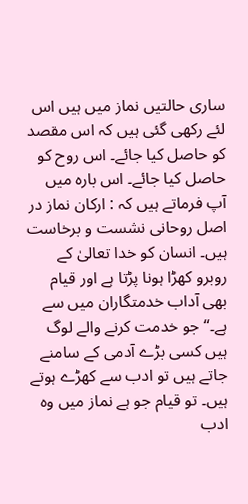ساری حالتیں نماز میں ہیں اس لئے رکھی گئی ہیں کہ اس مقصد کو حاصل کیا جائے۔ اس روح کو حاصل کیا جائے۔ اس بارہ میں آپ فرماتے ہیں کہ : ارکان نماز در اصل روحانی نشست و برخاست ہیں۔ انسان کو خدا تعالیٰ کے روبرو کھڑا ہونا پڑتا ہے اور قیام بھی آداب خدمتگاران میں سے ہے۔“ جو خدمت کرنے والے لوگ ہیں کسی بڑے آدمی کے سامنے جاتے ہیں تو ادب سے کھڑے ہوتے ہیں۔ تو قیام جو ہے نماز میں وہ ادب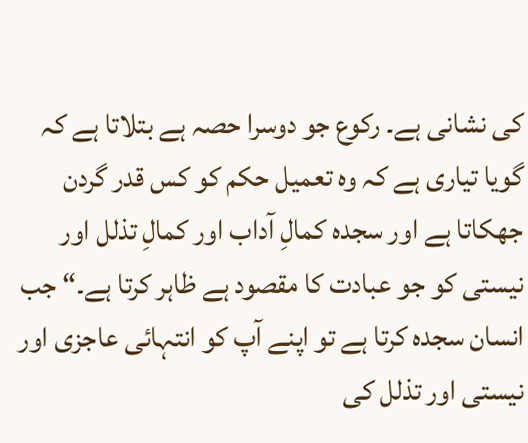کی نشانی ہے۔ رکوع جو دوسرا حصہ ہے بتلاتا ہے کہ گویا تیاری ہے کہ وہ تعمیل حکم کو کس قدر گردن جھکاتا ہے اور سجدہ کمالِ آداب اور کمالِ تذلل اور نیستی کو جو عبادت کا مقصود ہے ظاہر کرتا ہے۔“ جب انسان سجدہ کرتا ہے تو اپنے آپ کو انتہائی عاجزی اور نیستی اور تذلل کی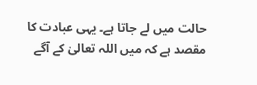حالت میں لے جاتا ہے۔ یہی عبادت کا مقصد ہے کہ میں اللہ تعالیٰ کے آگے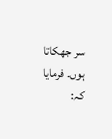سر جھکاتا ہوں۔ فرمایا کہ: